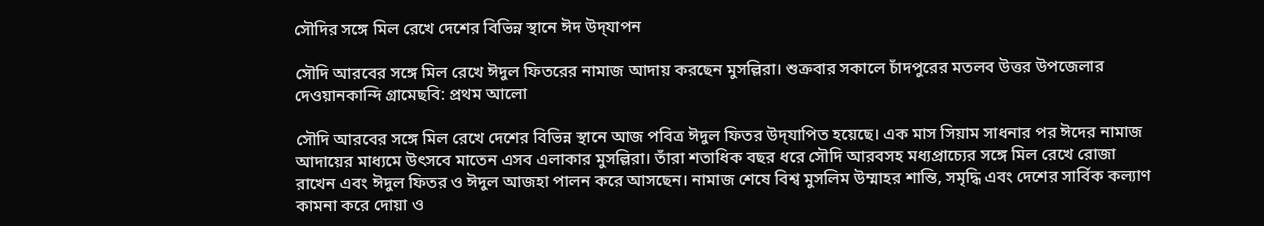সৌদির সঙ্গে মিল রেখে দেশের বিভিন্ন স্থানে ঈদ উদ্‌যাপন

সৌদি আরবের সঙ্গে মিল রেখে ঈদুল ফিতরের নামাজ আদায় করছেন মুসল্লিরা। শুক্রবার সকালে চাঁদপুরের মতলব উত্তর উপজেলার দেওয়ানকান্দি গ্রামেছবি: প্রথম আলো

সৌদি আরবের সঙ্গে মিল রেখে দেশের বিভিন্ন স্থানে আজ পবিত্র ঈদুল ফিতর উদ্‌যাপিত হয়েছে। এক মাস সিয়াম সাধনার পর ঈদের নামাজ আদায়ের মাধ্যমে উৎসবে মাতেন এসব এলাকার মুসল্লিরা। তাঁরা শতাধিক বছর ধরে সৌদি আরবসহ মধ্যপ্রাচ্যের সঙ্গে মিল রেখে রোজা রাখেন এবং ঈদুল ফিতর ও ঈদুল আজহা পালন করে আসছেন। নামাজ শেষে বিশ্ব মুসলিম উম্মাহর শান্তি, সমৃদ্ধি এবং দেশের সার্বিক কল্যাণ কামনা করে দোয়া ও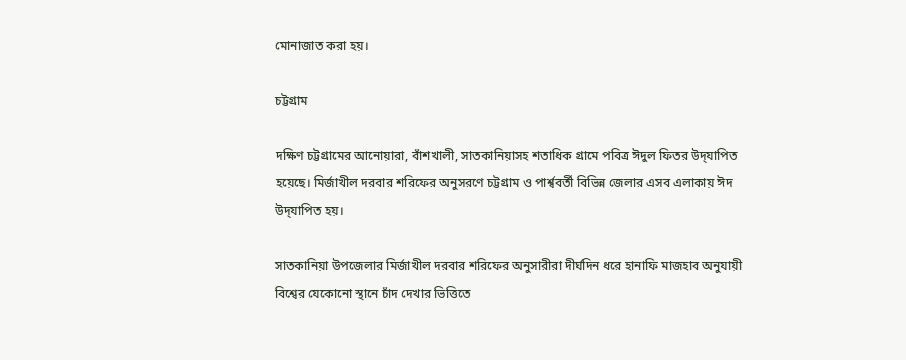মোনাজাত করা হয়।

চট্টগ্রাম

দক্ষিণ চট্টগ্রামের আনোয়ারা, বাঁশখালী, সাতকানিয়াসহ শতাধিক গ্রামে পবিত্র ঈদুল ফিতর উদ্‌যাপিত হয়েছে। মির্জাখীল দরবার শরিফের অনুসরণে চট্টগ্রাম ও পার্শ্ববর্তী বিভিন্ন জেলার এসব এলাকায় ঈদ উদ্‌যাপিত হয়।

সাতকানিয়া উপজেলার মির্জাখীল দরবার শরিফের অনুসারীরা দীর্ঘদিন ধরে হানাফি মাজহাব অনুযায়ী বিশ্বের যেকোনো স্থানে চাঁদ দেখার ভিত্তিতে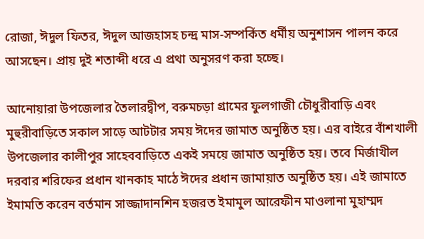রোজা, ঈদুল ফিতর, ঈদুল আজহাসহ চন্দ্র মাস-সম্পর্কিত ধর্মীয় অনুশাসন পালন করে আসছেন। প্রায় দুই শতাব্দী ধরে এ প্রথা অনুসরণ করা হচ্ছে।

আনোয়ারা উপজেলার তৈলারদ্বীপ, বরুমচড়া গ্রামের ফুলগাজী চৌধুরীবাড়ি এবং মুহুরীবাড়িতে সকাল সাড়ে আটটার সময় ঈদের জামাত অনুষ্ঠিত হয়। এর বাইরে বাঁশখালী উপজেলার কালীপুর সাহেববাড়িতে একই সময়ে জামাত অনুষ্ঠিত হয়। তবে মির্জাখীল দরবার শরিফের প্রধান খানকাহ মাঠে ঈদের প্রধান জামায়াত অনুষ্ঠিত হয়। এই জামাতে ইমামতি করেন বর্তমান সাজ্জাদানশিন হজরত ইমামুল আরেফীন মাওলানা মুহাম্মদ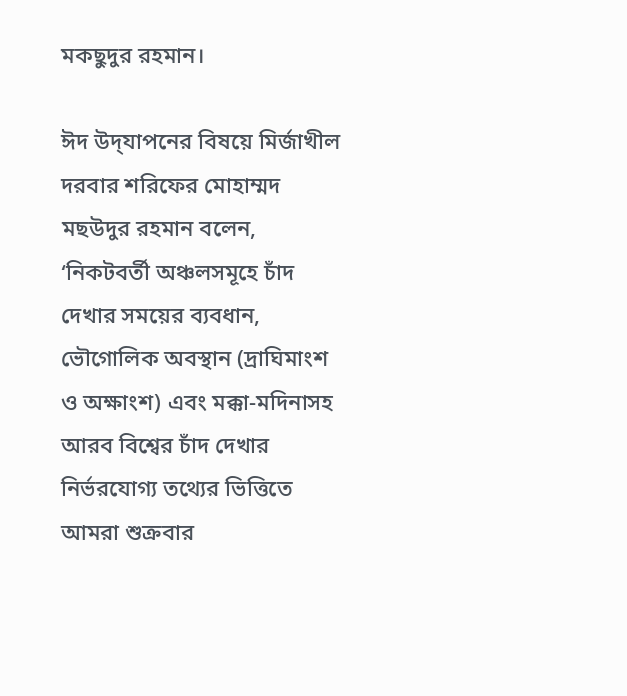মকছুদুর রহমান।

ঈদ উদ্‌যাপনের বিষয়ে মির্জাখীল দরবার শরিফের মোহাম্মদ মছউদুর রহমান বলেন, ‘নিকটবর্তী অঞ্চলসমূহে চাঁদ দেখার সময়ের ব্যবধান, ভৌগোলিক অবস্থান (দ্রাঘিমাংশ ও অক্ষাংশ) এবং মক্কা-মদিনাসহ আরব বিশ্বের চাঁদ দেখার নির্ভরযোগ্য তথ্যের ভিত্তিতে আমরা শুক্রবার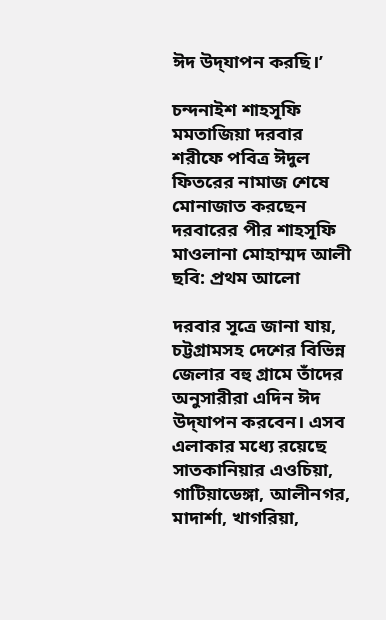ঈদ উদ্‌যাপন করছি।’

চন্দনাইশ শাহসূফি মমতাজিয়া দরবার শরীফে পবিত্র ঈদুল ফিতরের নামাজ শেষে মোনাজাত করছেন দরবারের পীর শাহসূফি মাওলানা মোহাম্মদ আলী
ছবি: প্রথম আলো

দরবার সূত্রে জানা যায়, চট্টগ্রামসহ দেশের বিভিন্ন জেলার বহু গ্রামে তাঁদের অনুসারীরা এদিন ঈদ উদ্‌যাপন করবেন। এসব এলাকার মধ্যে রয়েছে সাতকানিয়ার এওচিয়া, গাটিয়াডেঙ্গা, আলীনগর, মাদার্শা, খাগরিয়া,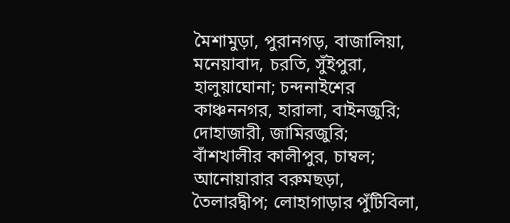মৈশামুড়া, পুরানগড়, বাজালিয়া, মনেয়াবাদ, চরতি, সুঁইপুরা, হালুয়াঘোনা; চন্দনাইশের কাঞ্চননগর, হারালা, বাইনজুরি; দোহাজারী, জামিরজুরি; বাঁশখালীর কালীপুর, চাম্বল; আনোয়ারার বরুমছড়া, তৈলারদ্বীপ; লোহাগাড়ার পুঁটিবিলা,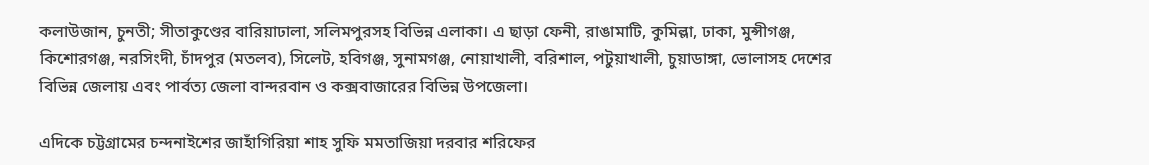কলাউজান, চুনতী; সীতাকুণ্ডের বারিয়াঢালা, সলিমপুরসহ বিভিন্ন এলাকা। এ ছাড়া ফেনী, রাঙামাটি, কুমিল্লা, ঢাকা, মুন্সীগঞ্জ, কিশোরগঞ্জ, নরসিংদী, চাঁদপুর (মতলব), সিলেট, হবিগঞ্জ, সুনামগঞ্জ, নোয়াখালী, বরিশাল, পটুয়াখালী, চুয়াডাঙ্গা, ভোলাসহ দেশের বিভিন্ন জেলায় এবং পার্বত্য জেলা বান্দরবান ও কক্সবাজারের বিভিন্ন উপজেলা।

এদিকে চট্টগ্রামের চন্দনাইশের জাহাঁগিরিয়া শাহ সুফি মমতাজিয়া দরবার শরিফের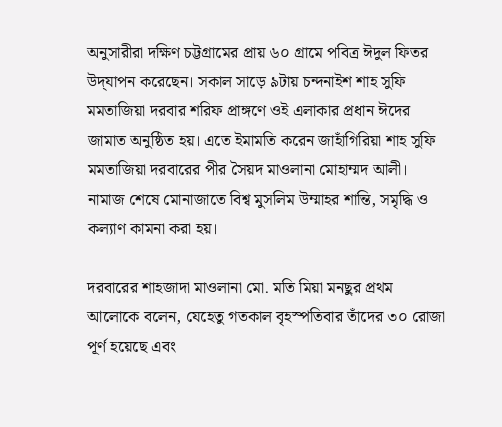অনুসারীরা দক্ষিণ চট্টগ্রামের প্রায় ৬০ গ্রামে পবিত্র ঈদুল ফিতর উদ্‌যাপন করেছেন। সকাল সাড়ে ৯টায় চন্দনাইশ শাহ সুফি মমতাজিয়া দরবার শরিফ প্রাঙ্গণে ওই এলাকার প্রধান ঈদের জামাত অনুষ্ঠিত হয়। এতে ইমামতি করেন জাহাঁগিরিয়া শাহ সুফি মমতাজিয়া দরবারের পীর সৈয়দ মাওলানা মোহাম্মদ আলী। নামাজ শেষে মোনাজাতে বিশ্ব মুসলিম উম্মাহর শান্তি, সমৃদ্ধি ও কল্যাণ কামনা করা হয়।

দরবারের শাহজাদা মাওলানা মো. মতি মিয়া মনছুর প্রথম আলোকে বলেন, যেহেতু গতকাল বৃহস্পতিবার তাঁদের ৩০ রোজা পূর্ণ হয়েছে এবং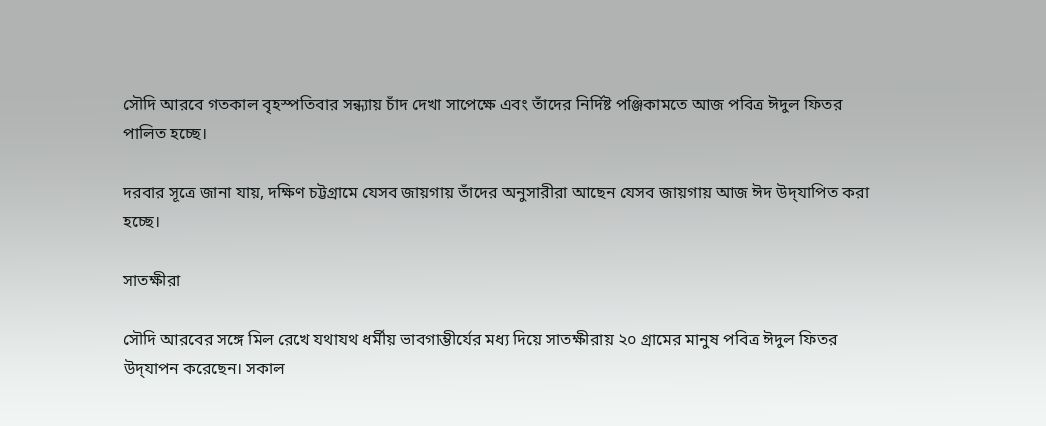সৌদি আরবে গতকাল বৃহস্পতিবার সন্ধ্যায় চাঁদ দেখা সাপেক্ষে এবং তাঁদের নির্দিষ্ট পঞ্জিকামতে আজ পবিত্র ঈদুল ফিতর পালিত হচ্ছে।

দরবার সূত্রে জানা যায়, দক্ষিণ চট্টগ্রামে যেসব জায়গায় তাঁদের অনুসারীরা আছেন যেসব জায়গায় আজ ঈদ উদ্‌যাপিত করা হচ্ছে।

সাতক্ষীরা

সৌদি আরবের সঙ্গে মিল রেখে যথাযথ ধর্মীয় ভাবগাম্ভীর্যের মধ্য দিয়ে সাতক্ষীরায় ২০ গ্রামের মানুষ পবিত্র ঈদুল ফিতর উদ্‌যাপন করেছেন। সকাল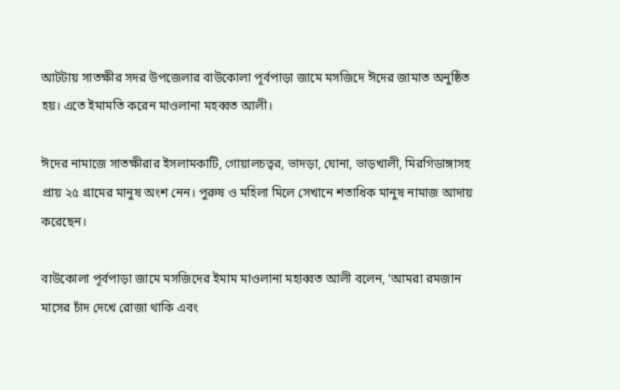আটটায় সাতক্ষীর সদর উপজেলার বাউকোলা পূর্বপাড়া জামে মসজিদে ঈদের জামাত অনুষ্ঠিত হয়। এতে ইমামতি করেন মাওলানা মহব্বত আলী।

ঈদের নামাজে সাতক্ষীরার ইসলামকাটি, গোয়ালচত্বর, ভাদড়া, ঘোনা, ভাড়খালী, মিরগিডাঙ্গাসহ প্রায় ২৫ গ্রামের মানুষ অংশ নেন। পুরুষ ও মহিলা মিলে সেখানে শতাধিক মানুষ নামাজ আদায় করেছেন।

বাউকোলা পূর্বপাড়া জামে মসজিদের ইমাম মাওলানা মহাব্বত আলী বলেন, ‘আমরা রমজান মাসের চাঁদ দেখে রোজা থাকি এবং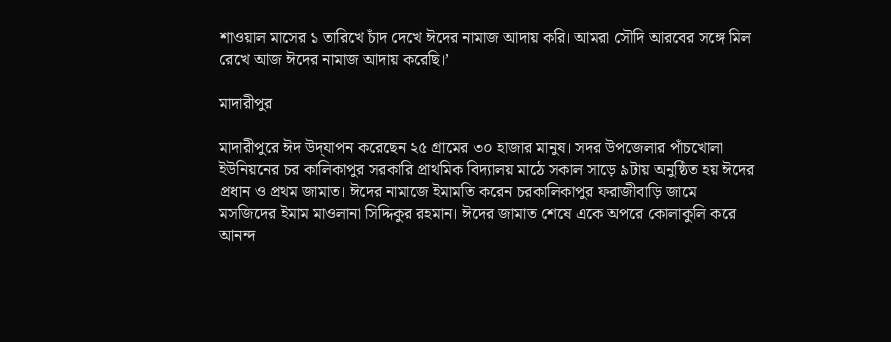শাওয়াল মাসের ১ তারিখে চাঁদ দেখে ঈদের নামাজ আদায় করি। আমরা সৌদি আরবের সঙ্গে মিল রেখে আজ ঈদের নামাজ আদায় করেছি।’

মাদারীপুর

মাদারীপুরে ঈদ উদ্‌যাপন করেছেন ২৫ গ্রামের ৩০ হাজার মানুষ। সদর উপজেলার পাঁচখোলা ইউনিয়নের চর কালিকাপুর সরকারি প্রাথমিক বিদ্যালয় মাঠে সকাল সাড়ে ৯টায় অনুষ্ঠিত হয় ঈদের প্রধান ও প্রথম জামাত। ঈদের নামাজে ইমামতি করেন চরকালিকাপুর ফরাজীবাড়ি জামে মসজিদের ইমাম মাওলানা সিদ্দিকুর রহমান। ঈদের জামাত শেষে একে অপরে কোলাকুলি করে আনন্দ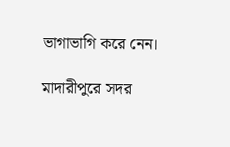ভাগাভাগি করে নেন।

মাদারীপুরে সদর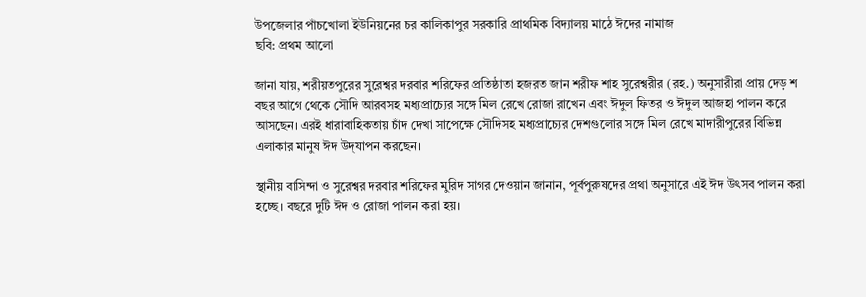উপজেলার পাঁচখোলা ইউনিয়নের চর কালিকাপুর সরকারি প্রাথমিক বিদ্যালয় মাঠে ঈদের নামাজ
ছবি: প্রথম আলো

জানা যায়, শরীয়তপুরের সুরেশ্বর দরবার শরিফের প্রতিষ্ঠাতা হজরত জান শরীফ শাহ সুরেশ্বরীর (রহ.) অনুসারীরা প্রায় দেড় শ বছর আগে থেকে সৌদি আরবসহ মধ্যপ্রাচ্যের সঙ্গে মিল রেখে রোজা রাখেন এবং ঈদুল ফিতর ও ঈদুল আজহা পালন করে আসছেন। এরই ধারাবাহিকতায় চাঁদ দেখা সাপেক্ষে সৌদিসহ মধ্যপ্রাচ্যের দেশগুলোর সঙ্গে মিল রেখে মাদারীপুরের বিভিন্ন এলাকার মানুষ ঈদ উদ্‌যাপন করছেন।

স্থানীয় বাসিন্দা ও সুরেশ্বর দরবার শরিফের মুরিদ সাগর দেওয়ান জানান, পূর্বপুরুষদের প্রথা অনুসারে এই ঈদ উৎসব পালন করা হচ্ছে। বছরে দুটি ঈদ ও রোজা পালন করা হয়।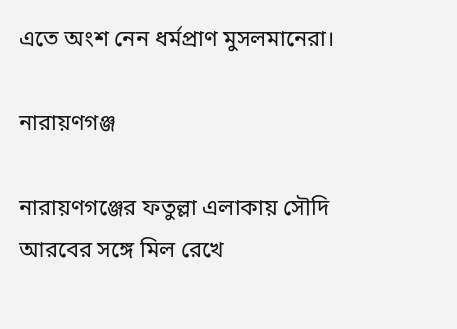এতে অংশ নেন ধর্মপ্রাণ মুসলমানেরা।

নারায়ণগঞ্জ

নারায়ণগঞ্জের ফতুল্লা এলাকায় সৌদি আরবের সঙ্গে মিল রেখে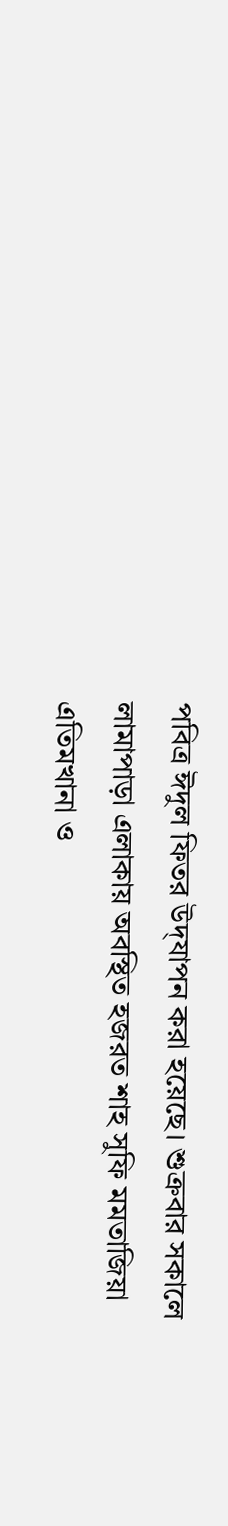পবিত্র ঈদুল ফিতর উদ্‌যাপন করা হয়েছে। শুক্রবার সকালে লামাপাড়া এলাকায় অবস্থিত হজরত শাহ সুফি মমতাজিয়া এতিমখানা ও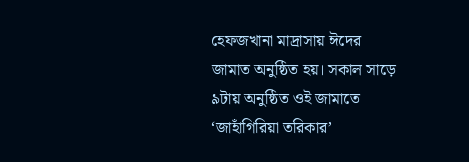হেফজখানা মাদ্রাসায় ঈদের জামাত অনুষ্ঠিত হয়। সকাল সাড়ে ৯টায় অনুষ্ঠিত ওই জামাতে ‘জাহাঁগিরিয়া তরিকার’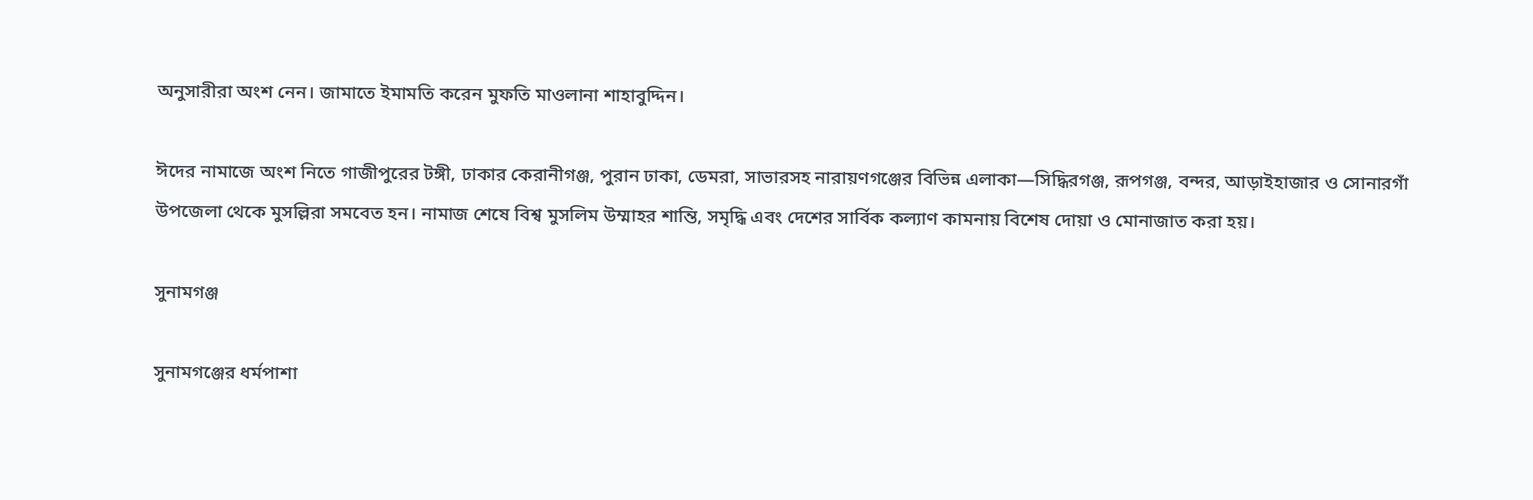অনুসারীরা অংশ নেন। জামাতে ইমামতি করেন মুফতি মাওলানা শাহাবুদ্দিন।

ঈদের নামাজে অংশ নিতে গাজীপুরের টঙ্গী, ঢাকার কেরানীগঞ্জ, পুরান ঢাকা, ডেমরা, সাভারসহ নারায়ণগঞ্জের বিভিন্ন এলাকা—সিদ্ধিরগঞ্জ, রূপগঞ্জ, বন্দর, আড়াইহাজার ও সোনারগাঁ উপজেলা থেকে মুসল্লিরা সমবেত হন। নামাজ শেষে বিশ্ব মুসলিম উম্মাহর শান্তি, সমৃদ্ধি এবং দেশের সার্বিক কল্যাণ কামনায় বিশেষ দোয়া ও মোনাজাত করা হয়।

সুনামগঞ্জ

সুনামগঞ্জের ধর্মপাশা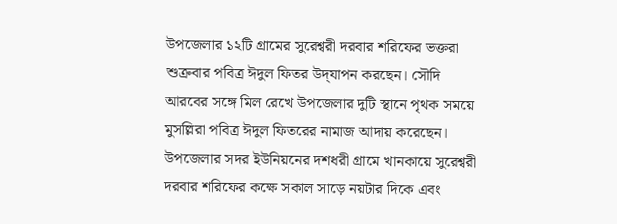উপজেলার ১২টি গ্রামের সুরেশ্বরী দরবার শরিফের ভক্তরা শুক্রবার পবিত্র ঈদুল ফিতর উদ্‌যাপন করছেন। সৌদি আরবের সঙ্গে মিল রেখে উপজেলার দুটি স্থানে পৃথক সময়ে মুসল্লিরা পবিত্র ঈদুল ফিতরের নামাজ আদায় করেছেন। উপজেলার সদর ইউনিয়নের দশধরী গ্রামে খানকায়ে সুরেশ্বরী দরবার শরিফের কক্ষে সকাল সাড়ে নয়টার দিকে এবং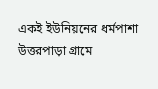একই ইউনিয়নের ধর্মপাশা উত্তরপাড়া গ্রামে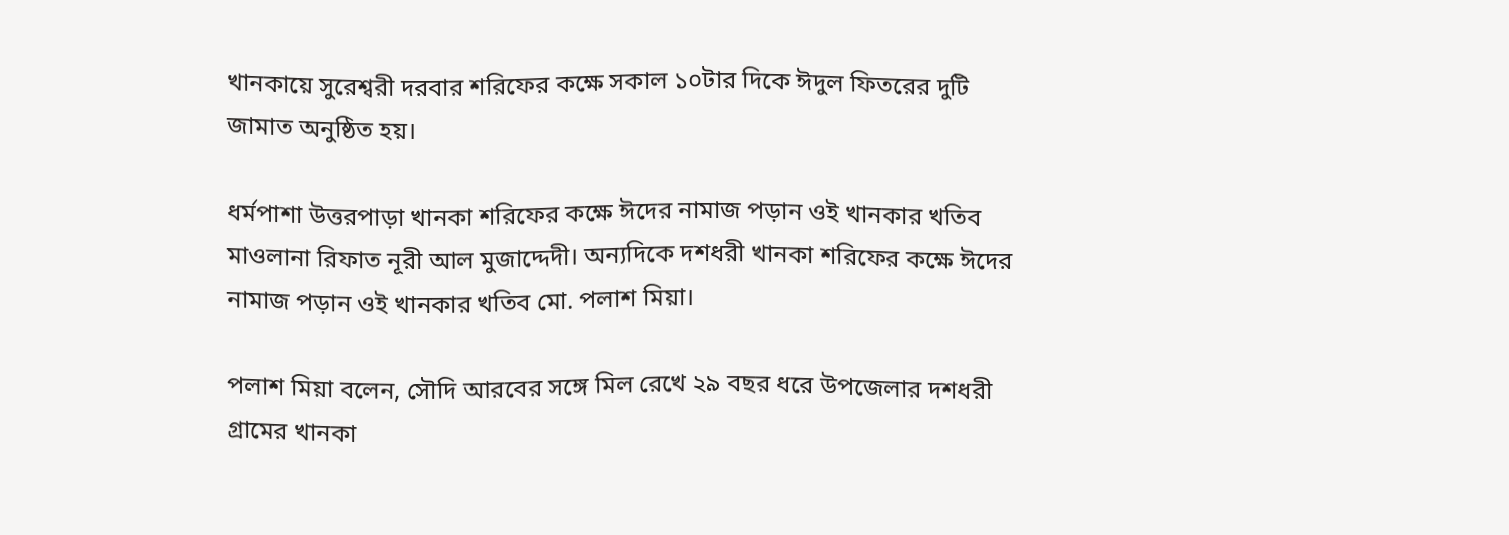খানকায়ে সুরেশ্বরী দরবার শরিফের কক্ষে সকাল ১০টার দিকে ঈদুল ফিতরের দুটি জামাত অনুষ্ঠিত হয়।

ধর্মপাশা উত্তরপাড়া খানকা শরিফের কক্ষে ঈদের নামাজ পড়ান ওই খানকার খতিব মাওলানা রিফাত নূরী আল মুজাদ্দেদী। অন্যদিকে দশধরী খানকা শরিফের কক্ষে ঈদের নামাজ পড়ান ওই খানকার খতিব মো. পলাশ মিয়া।

পলাশ মিয়া বলেন, সৌদি আরবের সঙ্গে মিল রেখে ২৯ বছর ধরে উপজেলার দশধরী গ্রামের খানকা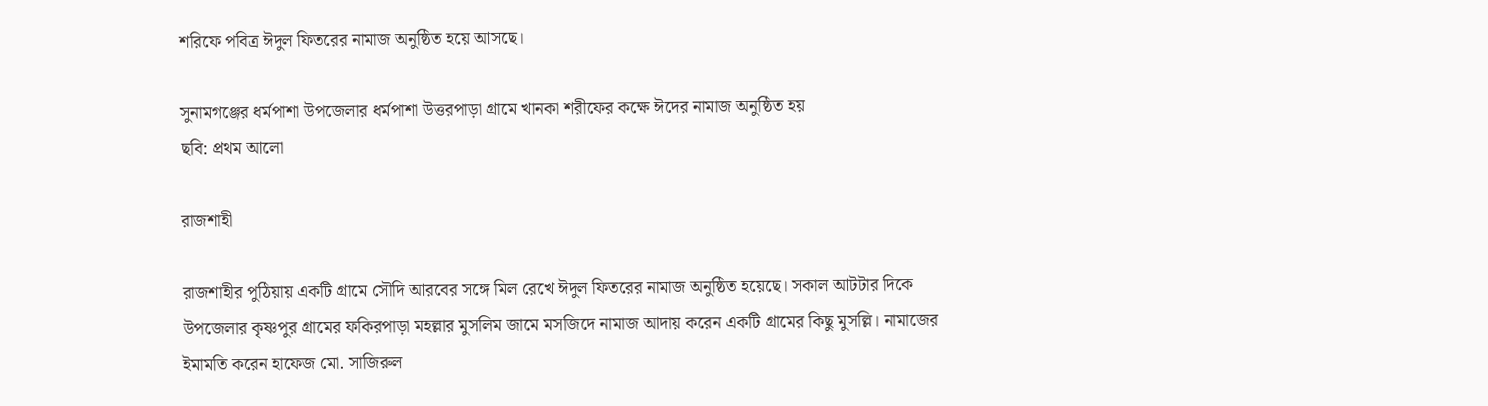শরিফে পবিত্র ঈদুল ফিতরের নামাজ অনুষ্ঠিত হয়ে আসছে।

সুনামগঞ্জের ধর্মপাশা উপজেলার ধর্মপাশা উত্তরপাড়া গ্রামে খানকা শরীফের কক্ষে ঈদের নামাজ অনুষ্ঠিত হয়
ছবি: প্রথম আলো

রাজশাহী

রাজশাহীর পুঠিয়ায় একটি গ্রামে সৌদি আরবের সঙ্গে মিল রেখে ঈদুল ফিতরের নামাজ অনুষ্ঠিত হয়েছে। সকাল আটটার দিকে উপজেলার কৃষ্ণপুর গ্রামের ফকিরপাড়া মহল্লার মুসলিম জামে মসজিদে নামাজ আদায় করেন একটি গ্রামের কিছু মুসল্লি। নামাজের ইমামতি করেন হাফেজ মো. সাজিরুল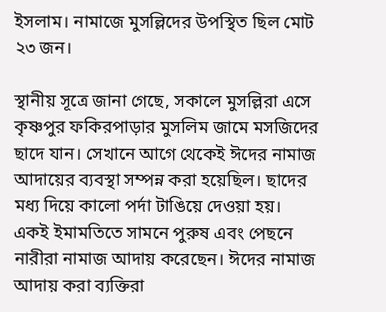ইসলাম। নামাজে মুসল্লিদের উপস্থিত ছিল মোট ২৩ জন।

স্থানীয় সূত্রে জানা গেছে, সকালে মুসল্লিরা এসে কৃষ্ণপুর ফকিরপাড়ার মুসলিম জামে মসজিদের ছাদে যান। সেখানে আগে থেকেই ঈদের নামাজ আদায়ের ব্যবস্থা সম্পন্ন করা হয়েছিল। ছাদের মধ্য দিয়ে কালো পর্দা টাঙিয়ে দেওয়া হয়। একই ইমামতিতে সামনে পুরুষ এবং পেছনে নারীরা নামাজ আদায় করেছেন। ঈদের নামাজ আদায় করা ব্যক্তিরা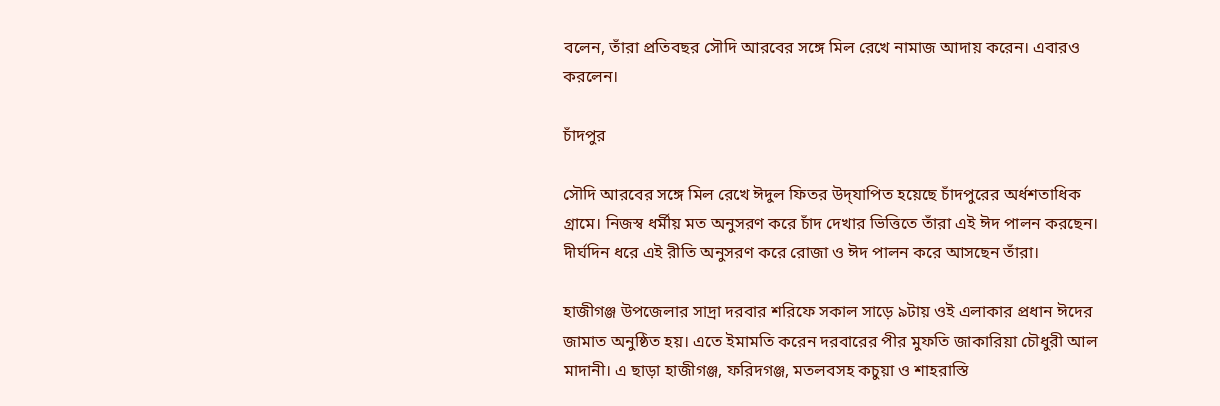বলেন, তাঁরা প্রতিবছর সৌদি আরবের সঙ্গে মিল রেখে নামাজ আদায় করেন। এবারও করলেন।

চাঁদপুর

সৌদি আরবের সঙ্গে মিল রেখে ঈদুল ফিতর উদ্‌যাপিত হয়েছে চাঁদপুরের অর্ধশতাধিক গ্রামে। নিজস্ব ধর্মীয় মত অনুসরণ করে চাঁদ দেখার ভিত্তিতে তাঁরা এই ঈদ পালন করছেন। দীর্ঘদিন ধরে এই রীতি অনুসরণ করে রোজা ও ঈদ পালন করে আসছেন তাঁরা।

হাজীগঞ্জ উপজেলার সাদ্রা দরবার শরিফে সকাল সাড়ে ৯টায় ওই এলাকার প্রধান ঈদের জামাত অনুষ্ঠিত হয়। এতে ইমামতি করেন দরবারের পীর মুফতি জাকারিয়া চৌধুরী আল মাদানী। এ ছাড়া হাজীগঞ্জ, ফরিদগঞ্জ, মতলবসহ কচুয়া ও শাহরাস্তি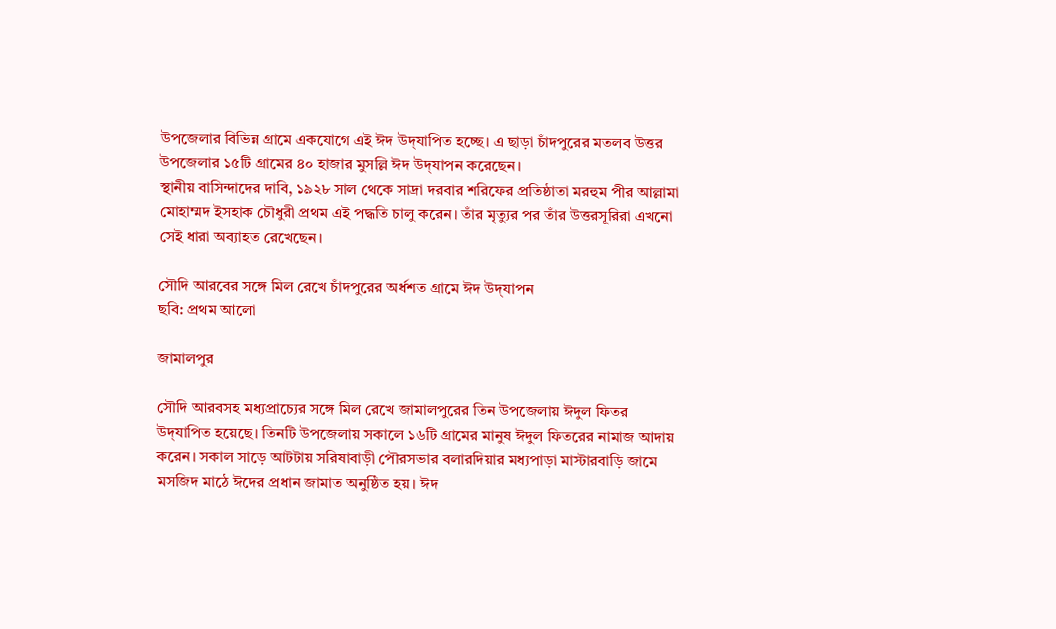উপজেলার বিভিন্ন গ্রামে একযোগে এই ঈদ উদ্‌যাপিত হচ্ছে। এ ছাড়া চাঁদপুরের মতলব উত্তর উপজেলার ১৫টি গ্রামের ৪০ হাজার মুসল্লি ঈদ উদ্‌যাপন করেছেন।
স্থানীয় বাসিন্দাদের দাবি, ১৯২৮ সাল থেকে সাদ্রা দরবার শরিফের প্রতিষ্ঠাতা মরহুম পীর আল্লামা মোহাম্মদ ইসহাক চৌধুরী প্রথম এই পদ্ধতি চালু করেন। তাঁর মৃত্যুর পর তাঁর উত্তরসূরিরা এখনো সেই ধারা অব্যাহত রেখেছেন।

সৌদি আরবের সঙ্গে মিল রেখে চাঁদপুরের অর্ধশত গ্রামে ঈদ উদ্‌যাপন
ছবি: প্রথম আলো

জামালপুর

সৌদি আরবসহ মধ্যপ্রাচ্যের সঙ্গে মিল রেখে জামালপুরের তিন উপজেলায় ঈদুল ফিতর উদ্‌যাপিত হয়েছে। তিনটি উপজেলায় সকালে ১৬টি গ্রামের মানুষ ঈদুল ফিতরের নামাজ আদায় করেন। সকাল সাড়ে আটটায় সরিষাবাড়ী পৌরসভার বলারদিয়ার মধ্যপাড়া মাস্টারবাড়ি জামে মসজিদ মাঠে ঈদের প্রধান জামাত অনুষ্ঠিত হয়। ঈদ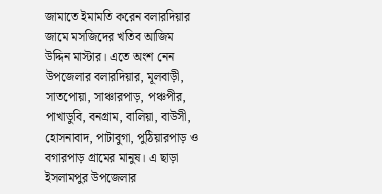জামাতে ইমামতি করেন বলারদিয়ার জামে মসজিদের খতিব আজিম উদ্দিন মাস্টার। এতে অংশ নেন উপজেলার বলারদিয়ার, মূলবাড়ী, সাতপোয়া, সাঞ্চারপাড়, পঞ্চপীর, পাখাডুবি, বনগ্রাম, বালিয়া, বাউসী, হোসনাবাদ, পাটাবুগা, পুঠিয়ারপাড় ও বগারপাড় গ্রামের মানুষ। এ ছাড়া ইসলামপুর উপজেলার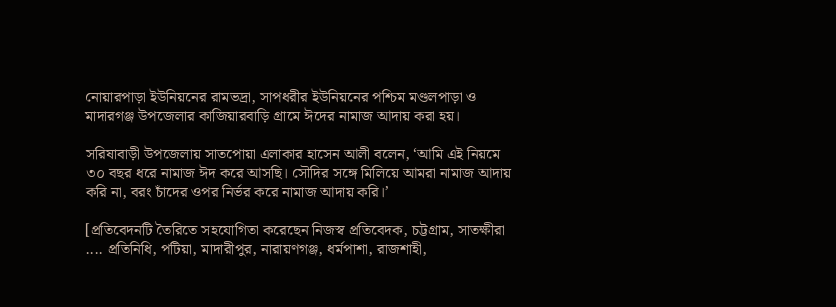নোয়ারপাড়া ইউনিয়নের রামভদ্রা, সাপধরীর ইউনিয়নের পশ্চিম মণ্ডলপাড়া ও মাদারগঞ্জ উপজেলার কাজিয়ারবাড়ি গ্রামে ঈদের নামাজ আদায় করা হয়।

সরিষাবাড়ী উপজেলায় সাতপোয়া এলাকার হাসেন আলী বলেন, ‘আমি এই নিয়মে ৩০ বছর ধরে নামাজ ঈদ করে আসছি। সৌদির সঙ্গে মিলিয়ে আমরা নামাজ আদায় করি না, বরং চাঁদের ওপর নির্ভর করে নামাজ আদায় করি।’

[প্রতিবেদনটি তৈরিতে সহযোগিতা করেছেন নিজস্ব প্রতিবেদক, চট্টগ্রাম, সাতক্ষীরা .... প্রতিনিধি, পটিয়া, মাদারীপুর, নারায়ণগঞ্জ, ধর্মপাশা, রাজশাহী,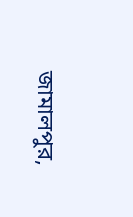জামালপুর,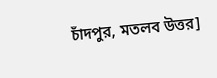চাঁদপুর, মতলব উত্তর]